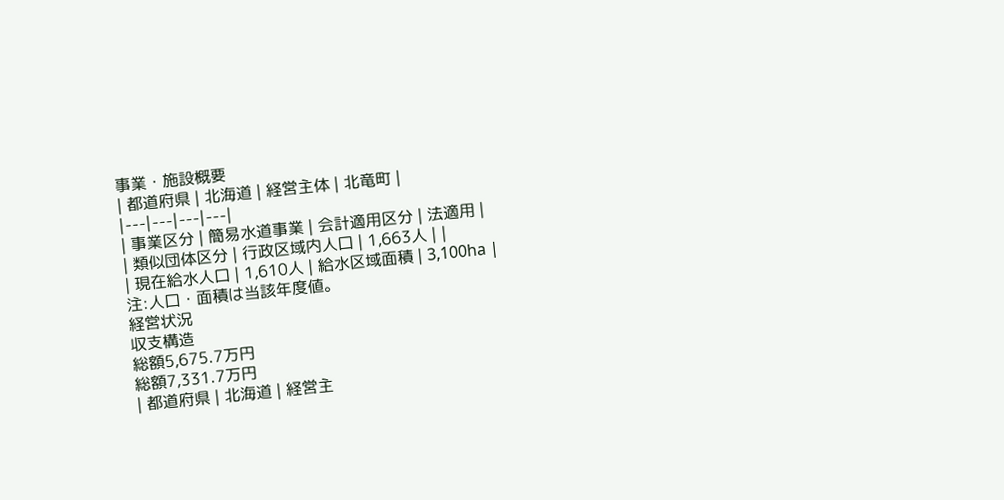事業・施設概要
| 都道府県 | 北海道 | 経営主体 | 北竜町 |
|---|---|---|---|
| 事業区分 | 簡易水道事業 | 会計適用区分 | 法適用 |
| 類似団体区分 | 行政区域内人口 | 1,663人 | |
| 現在給水人口 | 1,610人 | 給水区域面積 | 3,100ha |
注:人口・面積は当該年度値。
経営状況
収支構造
総額5,675.7万円
総額7,331.7万円
| 都道府県 | 北海道 | 経営主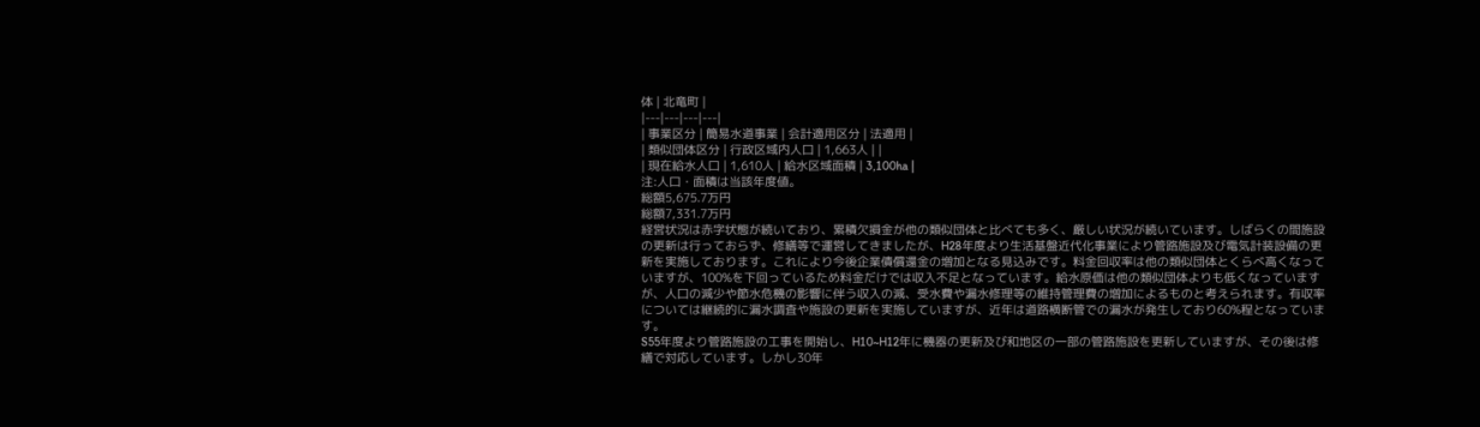体 | 北竜町 |
|---|---|---|---|
| 事業区分 | 簡易水道事業 | 会計適用区分 | 法適用 |
| 類似団体区分 | 行政区域内人口 | 1,663人 | |
| 現在給水人口 | 1,610人 | 給水区域面積 | 3,100ha |
注:人口・面積は当該年度値。
総額5,675.7万円
総額7,331.7万円
経営状況は赤字状態が続いており、累積欠損金が他の類似団体と比べても多く、厳しい状況が続いています。しばらくの間施設の更新は行っておらず、修繕等で運営してきましたが、H28年度より生活基盤近代化事業により管路施設及び電気計装設備の更新を実施しております。これにより今後企業債償還金の増加となる見込みです。料金回収率は他の類似団体とくらべ高くなっていますが、100%を下回っているため料金だけでは収入不足となっています。給水原価は他の類似団体よりも低くなっていますが、人口の減少や節水危機の影響に伴う収入の減、受水費や漏水修理等の維持管理費の増加によるものと考えられます。有収率については継続的に漏水調査や施設の更新を実施していますが、近年は道路横断管での漏水が発生しており60%程となっています。
S55年度より管路施設の工事を開始し、H10~H12年に機器の更新及び和地区の一部の管路施設を更新していますが、その後は修繕で対応しています。しかし30年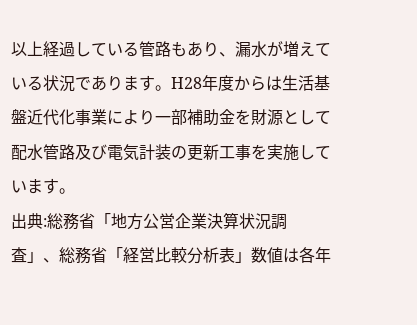以上経過している管路もあり、漏水が増えている状況であります。H28年度からは生活基盤近代化事業により一部補助金を財源として配水管路及び電気計装の更新工事を実施しています。
出典:総務省「地方公営企業決算状況調査」、総務省「経営比較分析表」数値は各年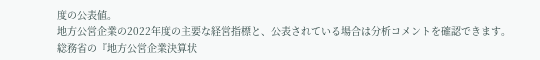度の公表値。
地方公営企業の2022年度の主要な経営指標と、公表されている場合は分析コメントを確認できます。
総務省の『地方公営企業決算状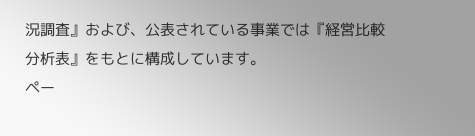況調査』および、公表されている事業では『経営比較分析表』をもとに構成しています。
ペー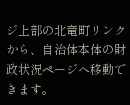ジ上部の北竜町リンクから、自治体本体の財政状況ページへ移動できます。